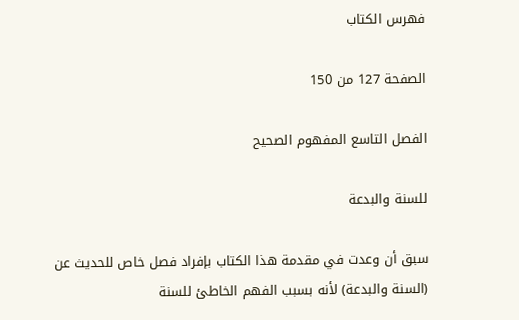فهرس الكتاب

الصفحة 127 من 150

الفصل التاسع المفهوم الصحيح

للسنة والبدعة

سبق أن وعدت في مقدمة هذا الكتاب بإفراد فصل خاص للحديث عن (السنة والبدعة) لأنه بسبب الفهم الخاطئ للسنة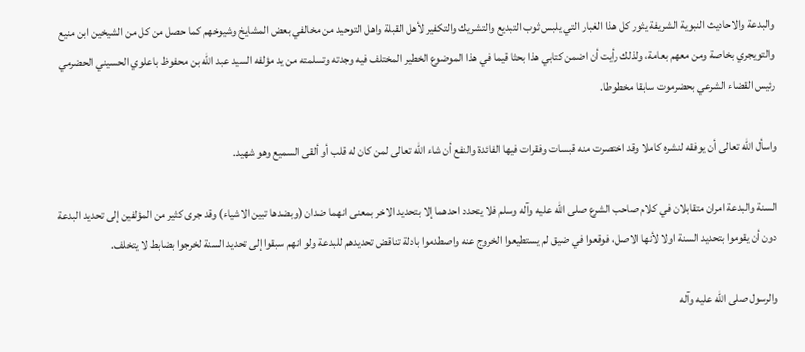والبدعة والاحاديث النبوية الشريفة يثور كل هذا الغبار التي يلبس ثوب التبديع والتشريك والتكفير لأهل القبلة واهل التوحيد من مخالفي بعض المشايخ وشيوخهم كما حصل من كل من الشيخين ابن منيع والتويجري بخاصة ومن معهم بعامة، ولذلك رأيت أن اضمن كتابي هذا بحثا قيما في هذا الموضوع الخطير المختلف فيه وجدته وتسلمته من يد مؤلفه السيد عبد الله بن محفوظ باعلوي الحسيني الحضرمي رئيس القضاء الشرعي بحضرموت سابقا مخطوطا.

واسأل الله تعالى أن يوفقه لنشره كاملا وقد اختصرت منه قبسات وفقرات فيها الفائدة والنفع أن شاء الله تعالى لمن كان له قلب أو ألقى السميع وهو شهيد.

السنة والبدعة امران متقابلان في كلام صاحب الشرع صلى الله عليه وآله وسلم فلا يتحدد احدهما إلا بتحديد الاخر بمعنى انهما ضدان (وبضدها تبين الاشياء) وقد جرى كثير من المؤلفين إلى تحديد البدعة دون أن يقوموا بتحديد السنة اولا لأنها الاصل، فوقعوا في ضيق لم يستطيعوا الخروج عنه واصطدموا بادلة تناقض تحديدهم للبدعة ولو انهم سبقوا إلى تحديد السنة لخرجوا بضابط لا يتخلف.

والرسول صلى الله عليه وآله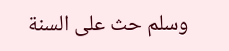وسلم حث على السنة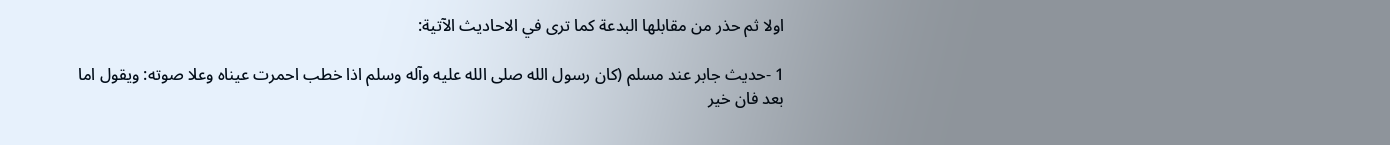اولا ثم حذر من مقابلها البدعة كما ترى في الاحاديث الآتية:

1 -حديث جابر عند مسلم (كان رسول الله صلى الله عليه وآله وسلم اذا خطب احمرت عيناه وعلا صوته: ويقول اما بعد فان خير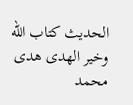الحديث كتاب الله وخير الهدى هدى محمد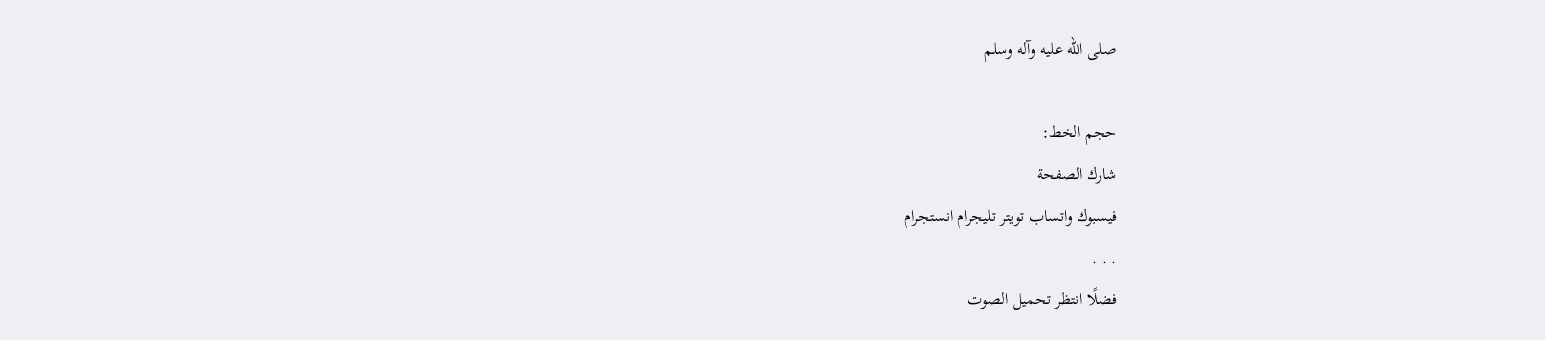صلى الله عليه وآله وسلم

حجم الخط:
شارك الصفحة
فيسبوك واتساب تويتر تليجرام انستجرام
. . .
فضلًا انتظر تحميل الصوت